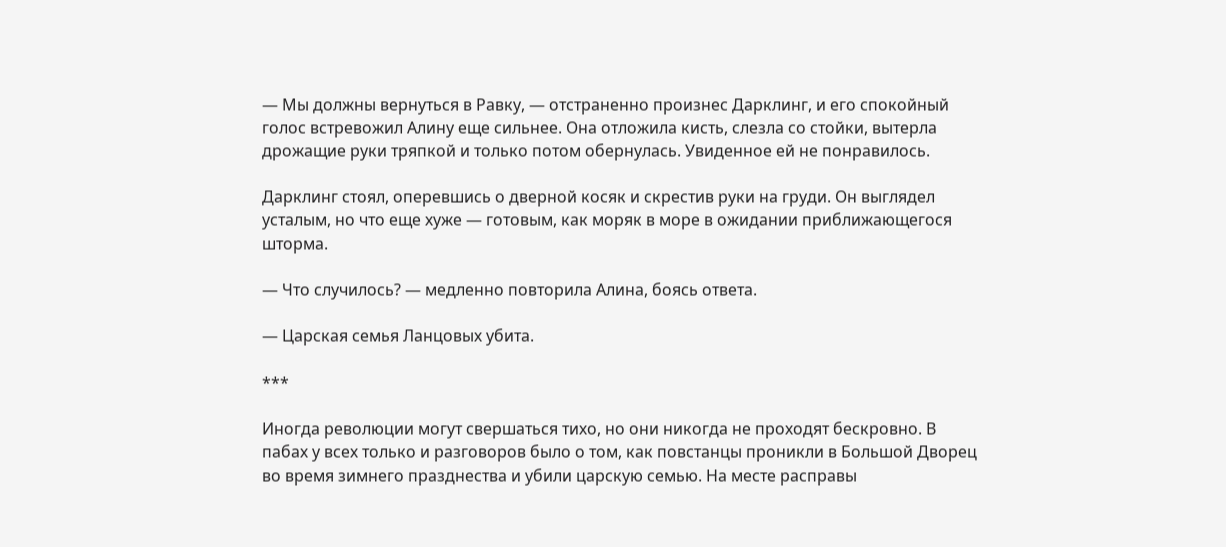— Мы должны вернуться в Равку, — отстраненно произнес Дарклинг, и его спокойный голос встревожил Алину еще сильнее. Она отложила кисть, слезла со стойки, вытерла дрожащие руки тряпкой и только потом обернулась. Увиденное ей не понравилось.

Дарклинг стоял, оперевшись о дверной косяк и скрестив руки на груди. Он выглядел усталым, но что еще хуже — готовым, как моряк в море в ожидании приближающегося шторма.

— Что случилось? — медленно повторила Алина, боясь ответа.

— Царская семья Ланцовых убита.

***

Иногда революции могут свершаться тихо, но они никогда не проходят бескровно. В пабах у всех только и разговоров было о том, как повстанцы проникли в Большой Дворец во время зимнего празднества и убили царскую семью. На месте расправы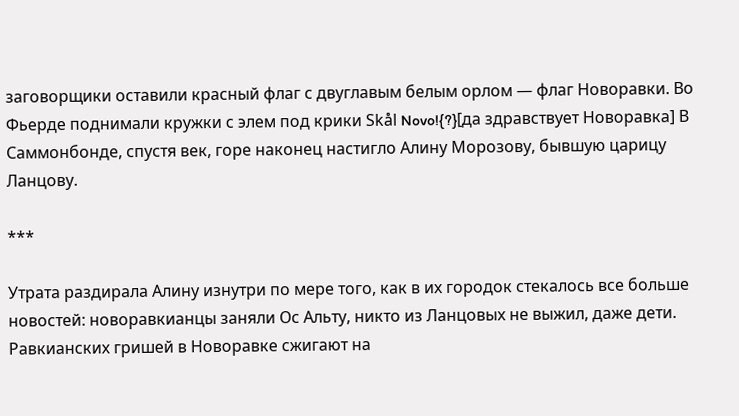заговорщики оставили красный флаг с двуглавым белым орлом — флаг Новоравки. Во Фьерде поднимали кружки с элем под крики Skål Novo!{?}[да здравствует Новоравка] В Саммонбонде, спустя век, горе наконец настигло Алину Морозову, бывшую царицу Ланцову.

***

Утрата раздирала Алину изнутри по мере того, как в их городок стекалось все больше новостей: новоравкианцы заняли Ос Альту, никто из Ланцовых не выжил, даже дети. Равкианских гришей в Новоравке сжигают на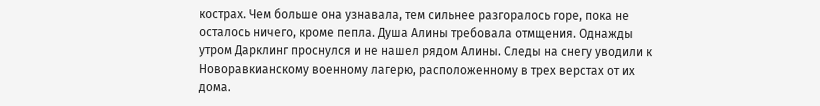кострах. Чем больше она узнавала, тем сильнее разгоралось горе, пока не осталось ничего, кроме пепла. Душа Алины требовала отмщения. Однажды утром Дарклинг проснулся и не нашел рядом Алины. Следы на снегу уводили к Новоравкианскому военному лагерю, расположенному в трех верстах от их дома.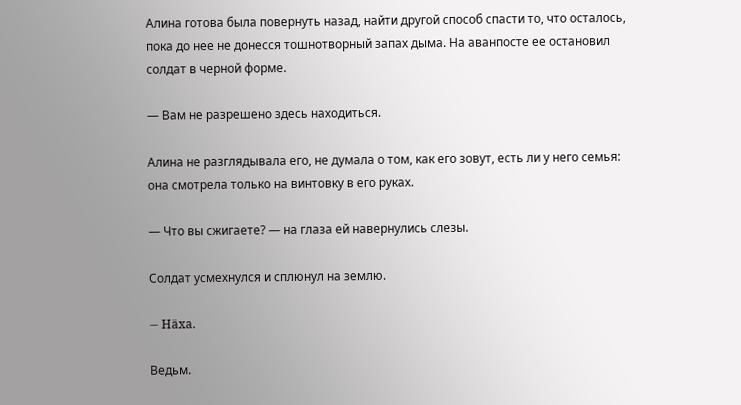Алина готова была повернуть назад, найти другой способ спасти то, что осталось, пока до нее не донесся тошнотворный запах дыма. На аванпосте ее остановил солдат в черной форме.

— Вам не разрешено здесь находиться.

Алина не разглядывала его, не думала о том, как его зовут, есть ли у него семья: она смотрела только на винтовку в его руках.

— Что вы сжигаете? — на глаза ей навернулись слезы.

Солдат усмехнулся и сплюнул на землю.

— Häxa.

Ведьм.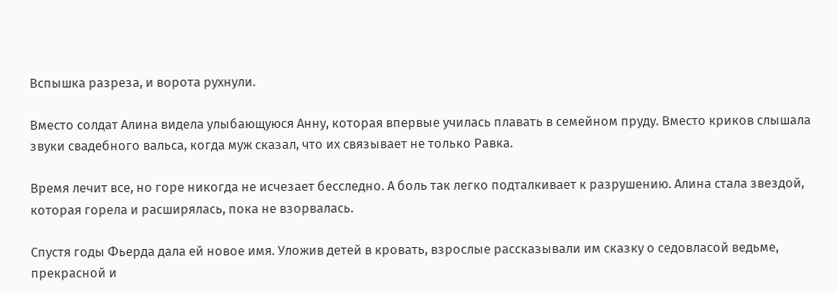Вспышка разреза, и ворота рухнули.

Вместо солдат Алина видела улыбающуюся Анну, которая впервые училась плавать в семейном пруду. Вместо криков слышала звуки свадебного вальса, когда муж сказал, что их связывает не только Равка.

Время лечит все, но горе никогда не исчезает бесследно. А боль так легко подталкивает к разрушению. Алина стала звездой, которая горела и расширялась, пока не взорвалась.

Спустя годы Фьерда дала ей новое имя. Уложив детей в кровать, взрослые рассказывали им сказку о седовласой ведьме, прекрасной и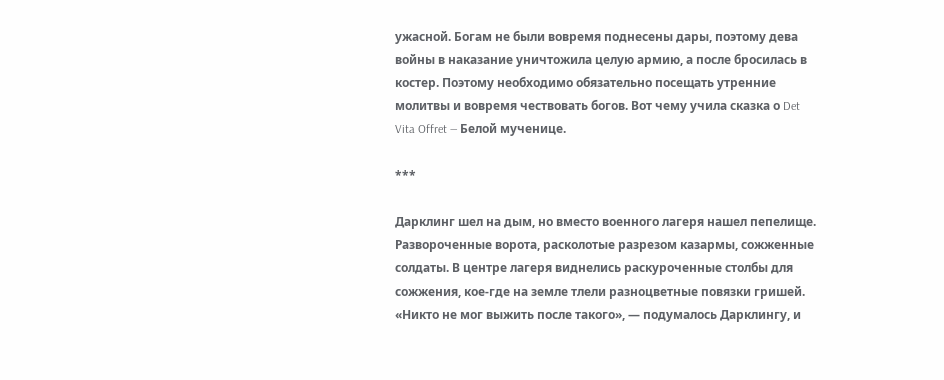ужасной. Богам не были вовремя поднесены дары, поэтому дева войны в наказание уничтожила целую армию, а после бросилась в костер. Поэтому необходимо обязательно посещать утренние молитвы и вовремя чествовать богов. Вот чему учила сказка о Det Vita Offret — Белой мученице.

***

Дарклинг шел на дым, но вместо военного лагеря нашел пепелище. Развороченные ворота, расколотые разрезом казармы, сожженные солдаты. В центре лагеря виднелись раскуроченные столбы для сожжения, кое-где на земле тлели разноцветные повязки гришей. «Никто не мог выжить после такого», — подумалось Дарклингу, и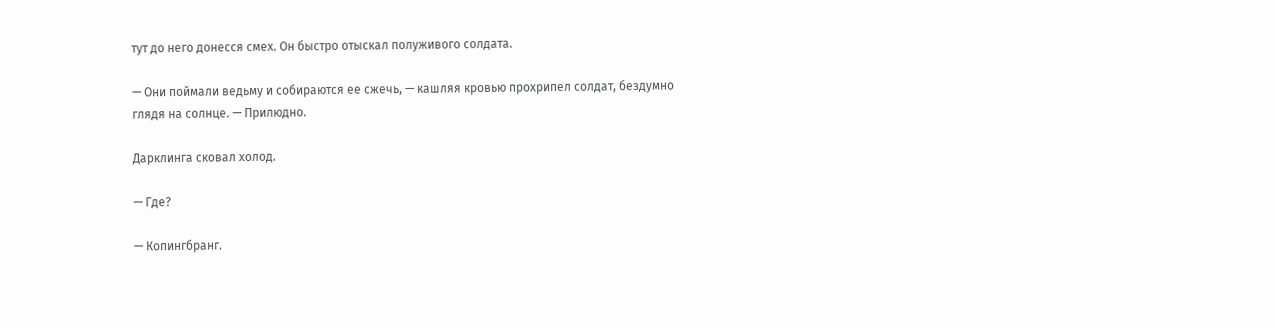тут до него донесся смех. Он быстро отыскал полуживого солдата.

— Они поймали ведьму и собираются ее сжечь, — кашляя кровью прохрипел солдат, бездумно глядя на солнце. — Прилюдно.

Дарклинга сковал холод.

— Где?

— Копингбранг.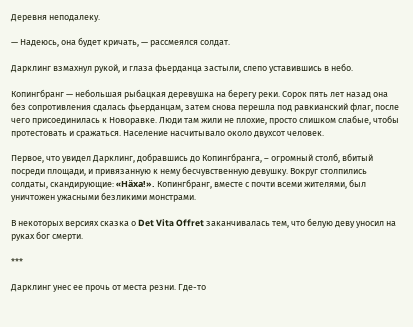Деревня неподалеку.

— Надеюсь, она будет кричать, — рассмеялся солдат.

Дарклинг взмахнул рукой, и глаза фьерданца застыли, слепо уставившись в небо.

Копингбранг — небольшая рыбацкая деревушка на берегу реки. Сорок пять лет назад она без сопротивления сдалась фьерданцам, затем снова перешла под равкианский флаг, после чего присоединилась к Новоравке. Люди там жили не плохие, просто слишком слабые, чтобы протестовать и сражаться. Население насчитывало около двухсот человек.

Первое, что увидел Дарклинг, добравшись до Копингбранга, – огромный столб, вбитый посреди площади, и привязанную к нему бесчувственную девушку. Вокруг столпились солдаты, скандирующие: «Häxa!». Копингбранг, вместе с почти всеми жителями, был уничтожен ужасными безликими монстрами.

В некоторых версиях сказка о Det Vita Offret заканчивалась тем, что белую деву уносил на руках бог смерти.

***

Дарклинг унес ее прочь от места резни. Где-то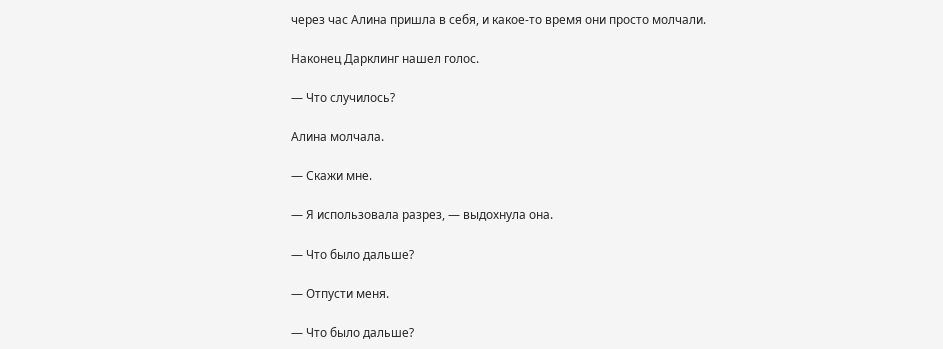через час Алина пришла в себя, и какое-то время они просто молчали.

Наконец Дарклинг нашел голос.

— Что случилось?

Алина молчала.

— Скажи мне.

— Я использовала разрез, — выдохнула она.

— Что было дальше?

— Отпусти меня.

— Что было дальше?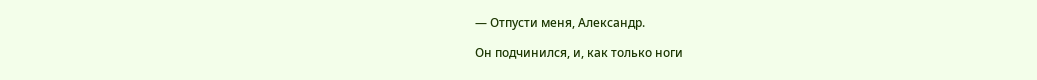— Отпусти меня, Александр.

Он подчинился, и, как только ноги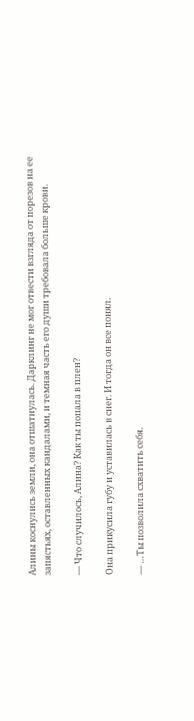Алины коснулись земли, она отшатнулась. Дарклинг не мог отвести взгляда от порезов на ее запястьях, оставленных кандалами, и темная часть его души требовала больше крови.

— Что случилось, Алина? Как ты попала в плен?

Она прикусила губу и уставилась в снег. И тогда он все понял.

— …Ты позволила схватить себя.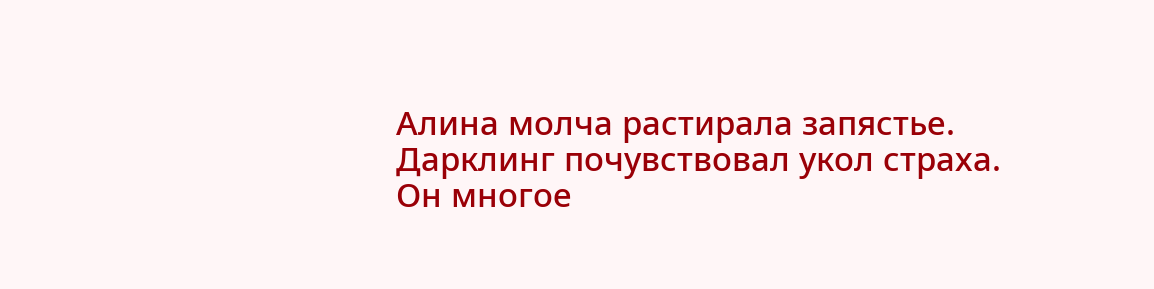Алина молча растирала запястье. Дарклинг почувствовал укол страха. Он многое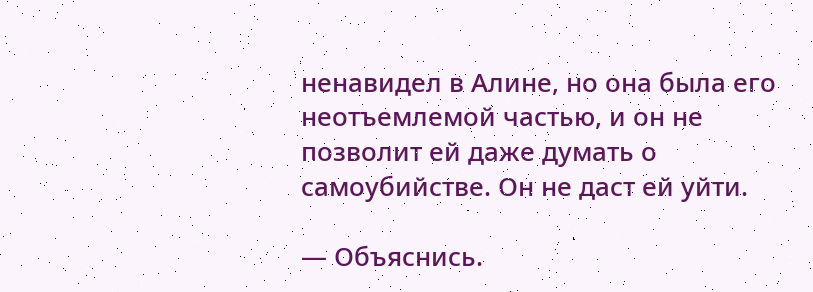ненавидел в Алине, но она была его неотъемлемой частью, и он не позволит ей даже думать о самоубийстве. Он не даст ей уйти.

— Объяснись.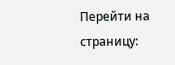Перейти на страницу: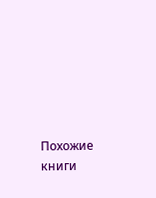Похожие книги